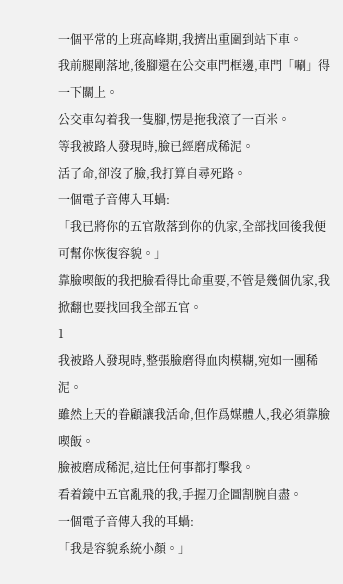一個平常的上班高峰期,我擠出重圍到站下車。
我前腿剛落地,後腳還在公交車門框邊,車門「唰」得一下關上。
公交車勾着我一隻腳,愣是拖我滾了一百米。
等我被路人發現時,臉已經磨成稀泥。
活了命,卻沒了臉,我打算自尋死路。
一個電子音傳入耳蝸:
「我已將你的五官散落到你的仇家,全部找回後我便可幫你恢復容貌。」
靠臉喫飯的我把臉看得比命重要,不管是幾個仇家,我掀翻也要找回我全部五官。
1
我被路人發現時,整張臉磨得血肉模糊,宛如一團稀泥。
雖然上天的眷顧讓我活命,但作爲媒體人,我必須靠臉喫飯。
臉被磨成稀泥,這比任何事都打擊我。
看着鏡中五官亂飛的我,手握刀企圖割腕自盡。
一個電子音傳入我的耳蝸:
「我是容貌系統小顏。」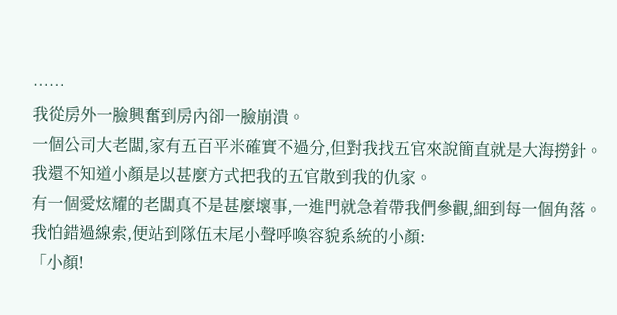……
我從房外一臉興奮到房內卻一臉崩潰。
一個公司大老闆,家有五百平米確實不過分,但對我找五官來說簡直就是大海撈針。
我還不知道小顏是以甚麼方式把我的五官散到我的仇家。
有一個愛炫耀的老闆真不是甚麼壞事,一進門就急着帶我們參觀,細到每一個角落。
我怕錯過線索,便站到隊伍末尾小聲呼喚容貌系統的小顏:
「小顏!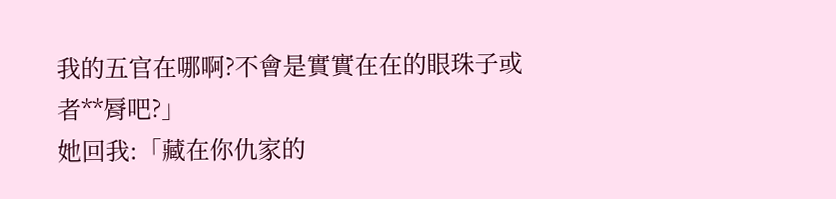我的五官在哪啊?不會是實實在在的眼珠子或者**脣吧?」
她回我:「藏在你仇家的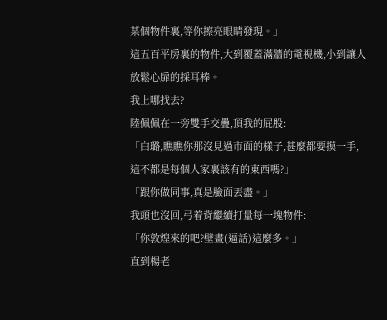某個物件裏,等你擦亮眼睛發現。」
這五百平房裏的物件,大到覆蓋滿牆的電視機,小到讓人放鬆心扉的採耳棒。
我上哪找去?
陸佩佩在一旁雙手交疊,頂我的屁股:
「白璐,瞧瞧你那沒見過市面的樣子,甚麼都要摸一手,這不都是每個人家裏該有的東西嗎?」
「跟你做同事,真是臉面丟盡。」
我頭也沒回,弓着背繼續打量每一塊物件:
「你敦煌來的吧?壁畫(逼話)這麼多。」
直到楊老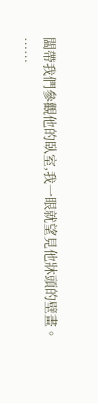闆帶我們參觀他的臥室,我一眼就望見他牀頭的壁畫。
……